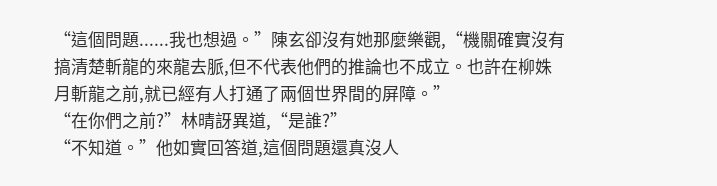“這個問題......我也想過。”陳玄卻沒有她那麼樂觀,“機關確實沒有搞清楚斬龍的來龍去脈,但不代表他們的推論也不成立。也許在柳姝月斬龍之前,就已經有人打通了兩個世界間的屏障。”
“在你們之前?”林晴訝異道,“是誰?”
“不知道。”他如實回答道,這個問題還真沒人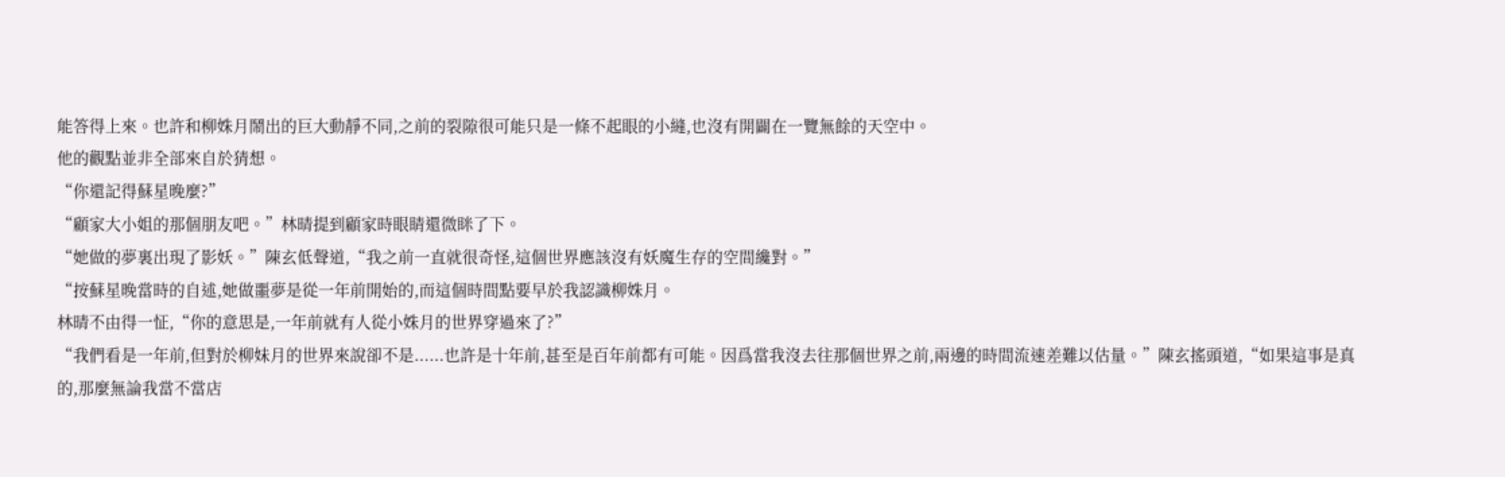能答得上來。也許和柳姝月鬧出的巨大動靜不同,之前的裂隙很可能只是一條不起眼的小縫,也沒有開闢在一覽無餘的天空中。
他的觀點並非全部來自於猜想。
“你還記得蘇星晚麼?”
“顧家大小姐的那個朋友吧。”林晴提到顧家時眼睛還微眯了下。
“她做的夢裏出現了影妖。”陳玄低聲道,“我之前一直就很奇怪,這個世界應該沒有妖魔生存的空間纔對。”
“按蘇星晚當時的自述,她做噩夢是從一年前開始的,而這個時間點要早於我認識柳姝月。
林晴不由得一怔,“你的意思是,一年前就有人從小姝月的世界穿過來了?”
“我們看是一年前,但對於柳妹月的世界來說卻不是......也許是十年前,甚至是百年前都有可能。因爲當我沒去往那個世界之前,兩邊的時間流速差難以估量。”陳玄搖頭道,“如果這事是真的,那麼無論我當不當店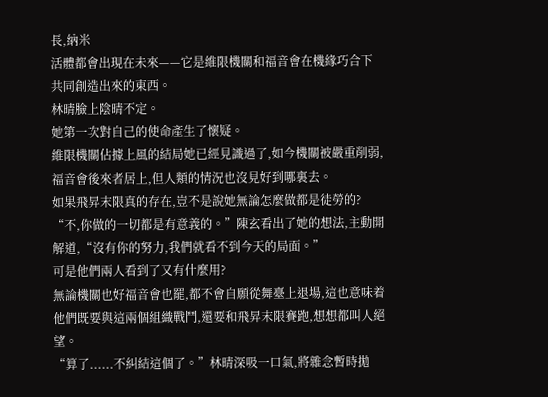長,納米
活體都會出現在未來——它是維限機關和福音會在機緣巧合下共同創造出來的東西。
林晴臉上陰晴不定。
她第一次對自己的使命產生了懷疑。
維限機關佔據上風的結局她已經見識過了,如今機關被嚴重削弱,福音會後來者居上,但人類的情況也沒見好到哪裏去。
如果飛昇末限真的存在,豈不是說她無論怎麼做都是徒勞的?
“不,你做的一切都是有意義的。”陳玄看出了她的想法,主動開解道,“沒有你的努力,我們就看不到今天的局面。”
可是他們兩人看到了又有什麼用?
無論機關也好福音會也罷,都不會自願從舞臺上退場,這也意味着他們既要與這兩個組織戰鬥,還要和飛昇末限賽跑,想想都叫人絕望。
“算了......不糾結這個了。”林晴深吸一口氣,將雜念暫時拋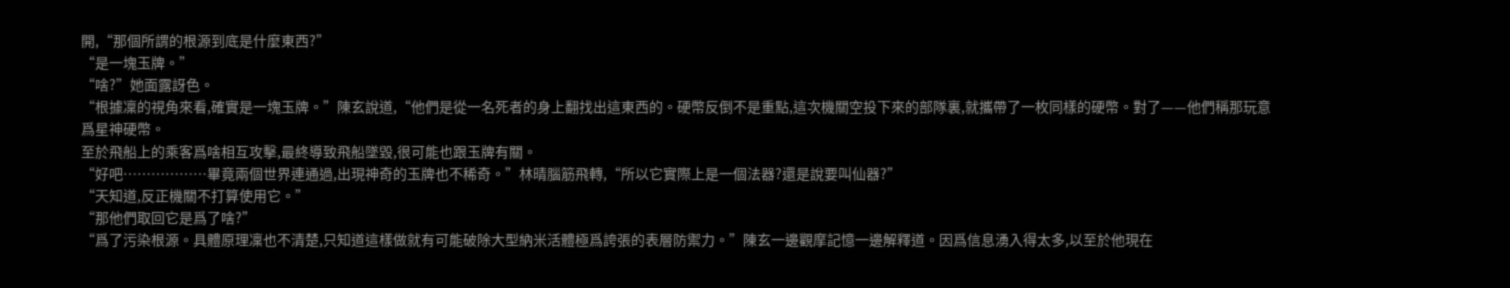開,“那個所謂的根源到底是什麼東西?”
“是一塊玉牌。”
“啥?”她面露訝色。
“根據凜的視角來看,確實是一塊玉牌。”陳玄說道,“他們是從一名死者的身上翻找出這東西的。硬幣反倒不是重點,這次機關空投下來的部隊裏,就攜帶了一枚同樣的硬幣。對了——他們稱那玩意爲星神硬幣。
至於飛船上的乘客爲啥相互攻擊,最終導致飛船墜毀,很可能也跟玉牌有關。
“好吧………………畢竟兩個世界連通過,出現神奇的玉牌也不稀奇。”林晴腦筋飛轉,“所以它實際上是一個法器?還是說要叫仙器?”
“天知道,反正機關不打算使用它。”
“那他們取回它是爲了啥?”
“爲了污染根源。具體原理凜也不清楚,只知道這樣做就有可能破除大型納米活體極爲誇張的表層防禦力。”陳玄一邊觀摩記憶一邊解釋道。因爲信息湧入得太多,以至於他現在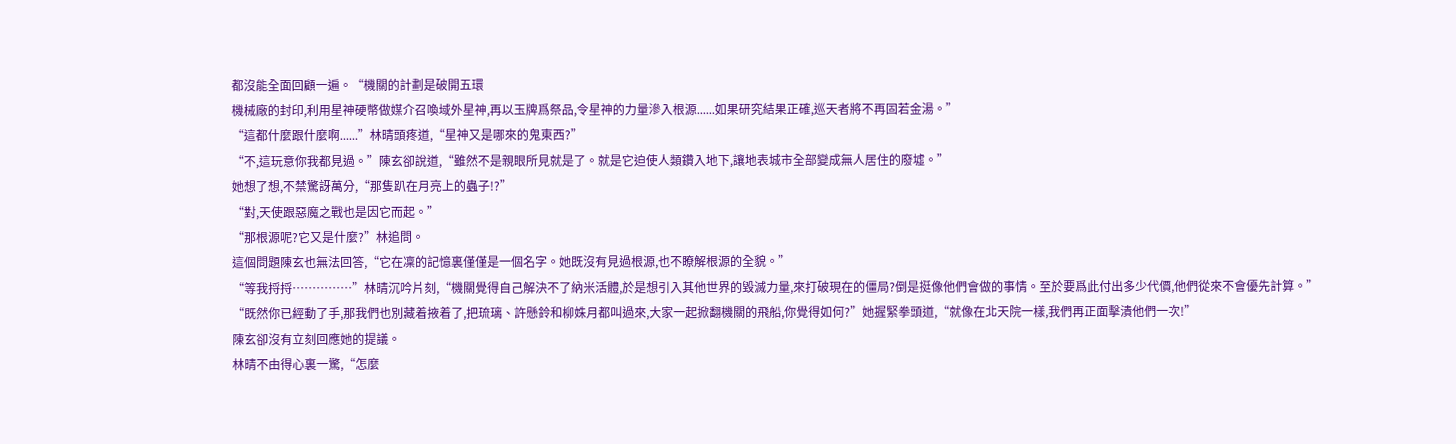都沒能全面回顧一遍。“機關的計劃是破開五環
機械廠的封印,利用星神硬幣做媒介召喚域外星神,再以玉牌爲祭品,令星神的力量滲入根源......如果研究結果正確,巡天者將不再固若金湯。”
“這都什麼跟什麼啊......”林晴頭疼道,“星神又是哪來的鬼東西?”
“不,這玩意你我都見過。”陳玄卻說道,“雖然不是親眼所見就是了。就是它迫使人類鑽入地下,讓地表城市全部變成無人居住的廢墟。”
她想了想,不禁驚訝萬分,“那隻趴在月亮上的蟲子!?”
“對,天使跟惡魔之戰也是因它而起。”
“那根源呢?它又是什麼?”林追問。
這個問題陳玄也無法回答,“它在凜的記憶裏僅僅是一個名字。她既沒有見過根源,也不瞭解根源的全貌。”
“等我捋捋……………”林晴沉吟片刻,“機關覺得自己解決不了納米活體,於是想引入其他世界的毀滅力量,來打破現在的僵局?倒是挺像他們會做的事情。至於要爲此付出多少代價,他們從來不會優先計算。”
“既然你已經動了手,那我們也別藏着掖着了,把琉璃、許懸鈴和柳姝月都叫過來,大家一起掀翻機關的飛船,你覺得如何?”她握緊拳頭道,“就像在北天院一樣,我們再正面擊潰他們一次!”
陳玄卻沒有立刻回應她的提議。
林晴不由得心裏一驚,“怎麼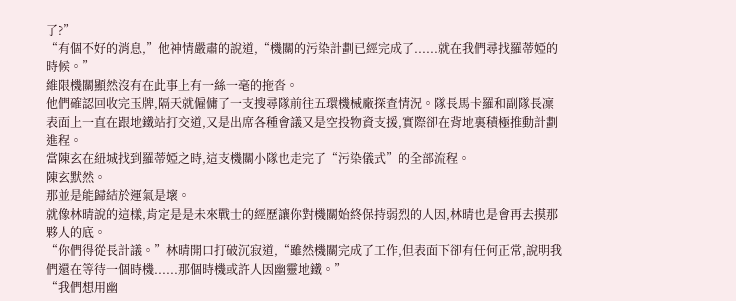了?”
“有個不好的消息,”他神情嚴肅的說道,“機關的污染計劃已經完成了......就在我們尋找羅蒂婭的時候。”
維限機關顯然沒有在此事上有一絲一毫的拖沓。
他們確認回收完玉牌,隔天就僱傭了一支搜尋隊前往五環機械廠探查情況。隊長馬卡羅和副隊長凜表面上一直在跟地鐵站打交道,又是出席各種會議又是空投物資支援,實際卻在背地裏積極推動計劃進程。
當陳玄在紐城找到羅蒂婭之時,這支機關小隊也走完了“污染儀式”的全部流程。
陳玄默然。
那並是能歸結於運氣是壞。
就像林晴說的這樣,肯定是是未來戰士的經歷讓你對機關始終保持弱烈的人因,林晴也是會再去摸那夥人的底。
“你們得從長計議。”林晴開口打破沉寂道,“雖然機關完成了工作,但表面下卻有任何正常,說明我們還在等待一個時機......那個時機或許人因幽靈地鐵。”
“我們想用幽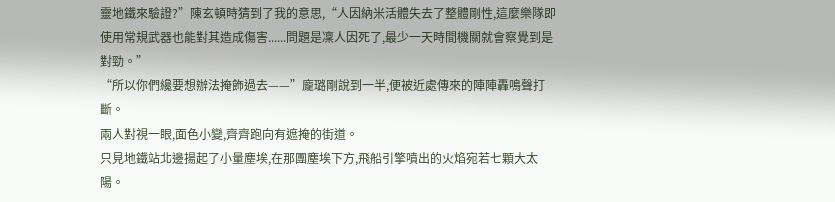靈地鐵來驗證?”陳玄頓時猜到了我的意思,“人因納米活體失去了整體剛性,這麼樂隊即使用常規武器也能對其造成傷害......問題是凜人因死了,最少一天時間機關就會察覺到是對勁。”
“所以你們纔要想辦法掩飾過去——”龐璐剛說到一半,便被近處傳來的陣陣轟鳴聲打斷。
兩人對視一眼,面色小變,齊齊跑向有遮掩的街道。
只見地鐵站北邊揚起了小量塵埃,在那團塵埃下方,飛船引擎噴出的火焰宛若七顆大太陽。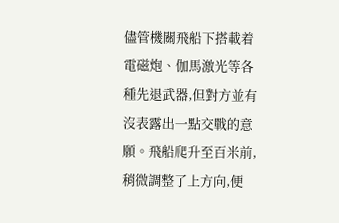儘管機關飛船下搭載着電磁炮、伽馬激光等各種先退武器,但對方並有沒表露出一點交戰的意願。飛船爬升至百米前,稍微調整了上方向,便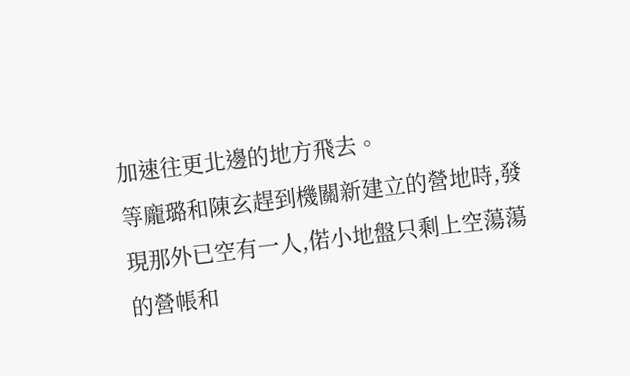加速往更北邊的地方飛去。
等龐璐和陳玄趕到機關新建立的營地時,發現那外已空有一人,偌小地盤只剩上空蕩蕩的營帳和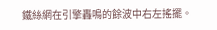鐵絲網在引擎轟鳴的餘波中右左搖擺。